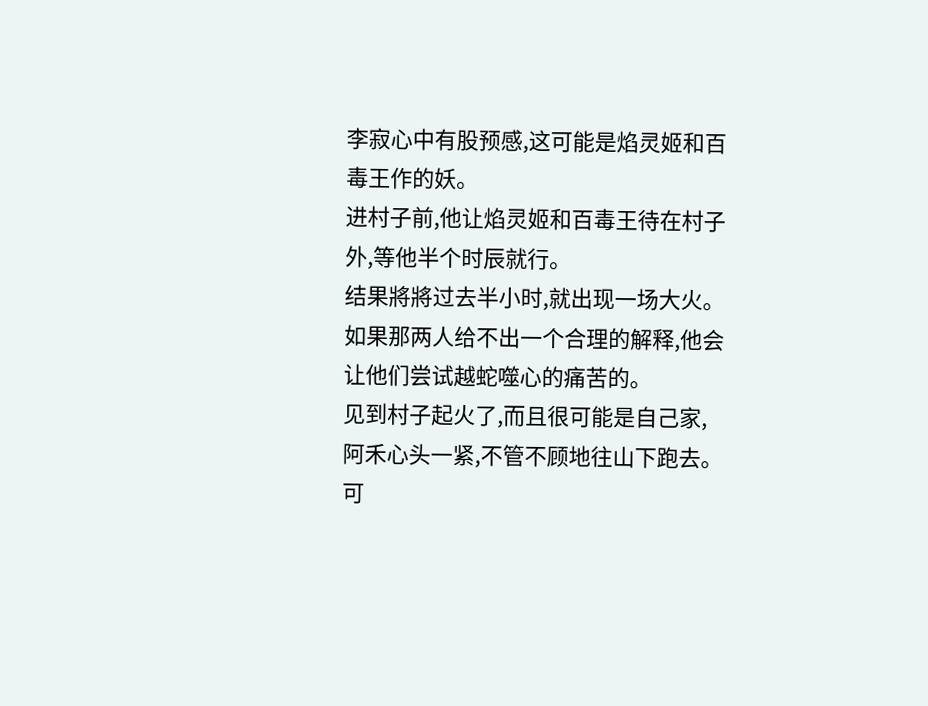李寂心中有股预感,这可能是焰灵姬和百毒王作的妖。
进村子前,他让焰灵姬和百毒王待在村子外,等他半个时辰就行。
结果將將过去半小时,就出现一场大火。
如果那两人给不出一个合理的解释,他会让他们尝试越蛇噬心的痛苦的。
见到村子起火了,而且很可能是自己家,阿禾心头一紧,不管不顾地往山下跑去。
可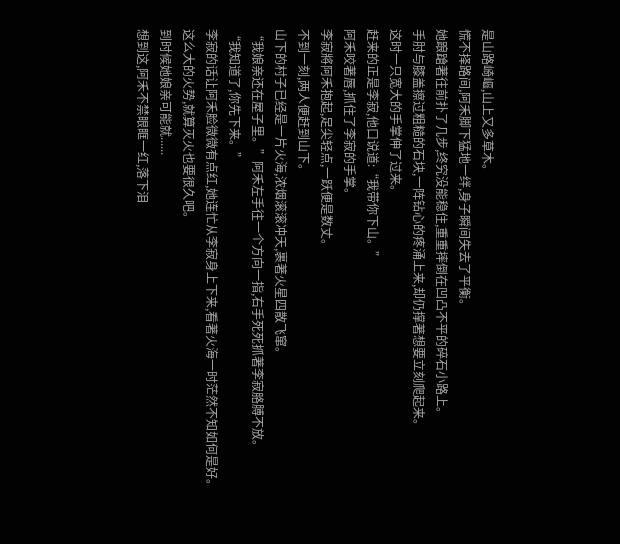是山路崎嶇,山上又多草木。
慌不择路间,阿禾脚下猛地一绊,身子瞬间失去了平衡。
她踉蹌著往前扑了几步,终究没能稳住,重重摔倒在凹凸不平的碎石小路上。
手肘与膝盖擦过粗糙的石块,一阵钻心的疼涌上来,却仍撑著想要立刻爬起来。
这时一只宽大的手掌伸了过来。
赶来的正是李寂,他口说道:“我带你下山。”
阿禾咬著唇,抓住了李寂的手掌。
李寂將阿禾抱起,足尖轻点,一跃便是数丈。
不到一刻,两人便赶到山下。
山下的村子已经是一片火海,浓烟滚滚冲天,裹著火星四散飞窜。
“我娘亲还在屋子里。”阿禾左手往一个方向一指,右手死死抓著李寂胳膊不放。
“我知道了,你先下来。”
李寂的话让阿禾脸微微有点红,她连忙从李寂身上下来,看著火海一时茫然不知如何是好。
这么大的火势,就算灭火也要很久吧。
到时候她娘亲可能就......
想到这,阿禾不禁眼眶一红,落下泪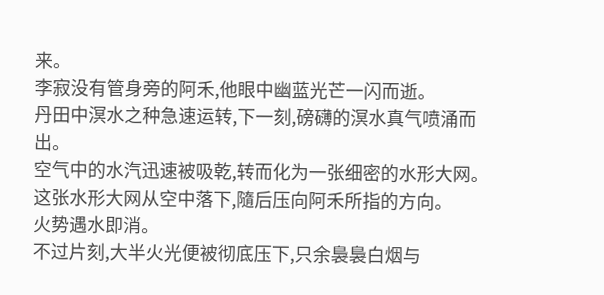来。
李寂没有管身旁的阿禾,他眼中幽蓝光芒一闪而逝。
丹田中溟水之种急速运转,下一刻,磅礴的溟水真气喷涌而出。
空气中的水汽迅速被吸乾,转而化为一张细密的水形大网。
这张水形大网从空中落下,隨后压向阿禾所指的方向。
火势遇水即消。
不过片刻,大半火光便被彻底压下,只余裊裊白烟与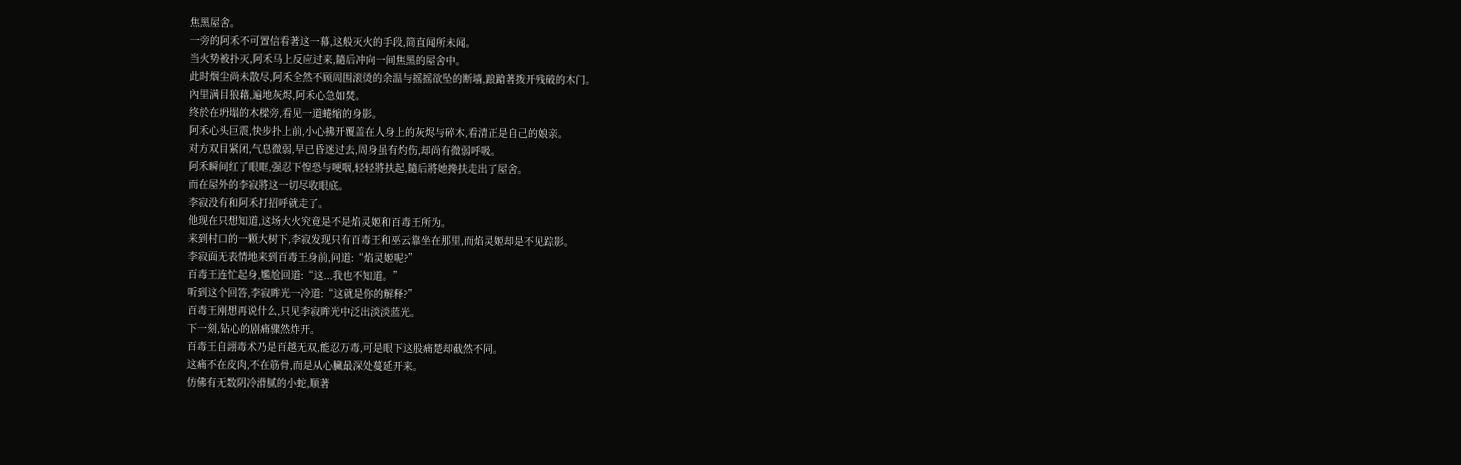焦黑屋舍。
一旁的阿禾不可置信看著这一幕,这般灭火的手段,简直闻所未闻。
当火势被扑灭,阿禾马上反应过来,隨后冲向一间焦黑的屋舍中。
此时烟尘尚未散尽,阿禾全然不顾周围滚烫的余温与摇摇欲坠的断墙,踉蹌著拨开残破的木门。
內里满目狼藉,遍地灰烬,阿禾心急如焚。
终於在坍塌的木樑旁,看见一道蜷缩的身影。
阿禾心头巨震,快步扑上前,小心拂开覆盖在人身上的灰烬与碎木,看清正是自己的娘亲。
对方双目紧闭,气息微弱,早已昏迷过去,周身虽有灼伤,却尚有微弱呼吸。
阿禾瞬间红了眼眶,强忍下惶恐与哽咽,轻轻將扶起,隨后將她搀扶走出了屋舍。
而在屋外的李寂將这一切尽收眼底。
李寂没有和阿禾打招呼就走了。
他现在只想知道,这场大火究竟是不是焰灵姬和百毒王所为。
来到村口的一颗大树下,李寂发现只有百毒王和巫云靠坐在那里,而焰灵姬却是不见踪影。
李寂面无表情地来到百毒王身前,问道:“焰灵姬呢?”
百毒王连忙起身,尷尬回道:“这...我也不知道。”
听到这个回答,李寂眸光一冷道:“这就是你的解释?”
百毒王刚想再说什么,只见李寂眸光中泛出淡淡蓝光。
下一刻,钻心的剧痛骤然炸开。
百毒王自詡毒术乃是百越无双,能忍万毒,可是眼下这股痛楚却截然不同。
这痛不在皮肉,不在筋骨,而是从心臟最深处蔓延开来。
仿佛有无数阴冷滑腻的小蛇,顺著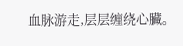血脉游走,层层缠绕心臟。